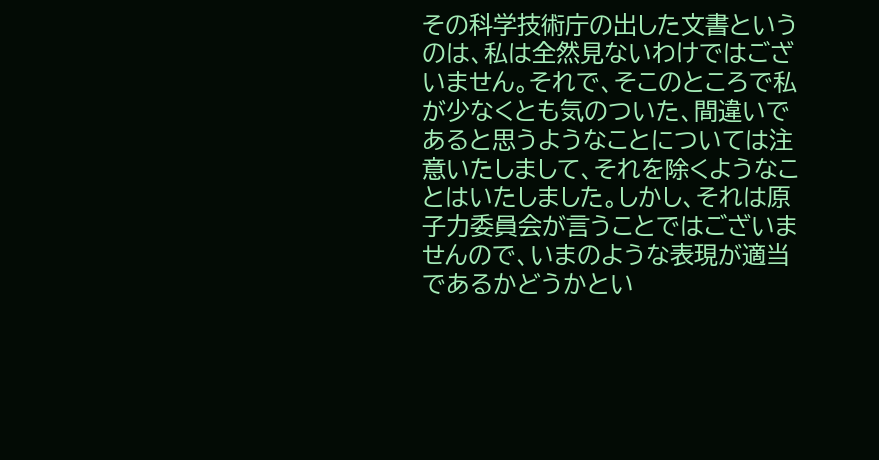その科学技術庁の出した文書というのは、私は全然見ないわけではございません。それで、そこのところで私が少なくとも気のついた、間違いであると思うようなことについては注意いたしまして、それを除くようなことはいたしました。しかし、それは原子力委員会が言うことではございませんので、いまのような表現が適当であるかどうかとい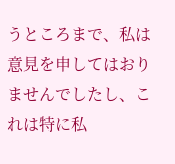うところまで、私は意見を申してはおりませんでしたし、これは特に私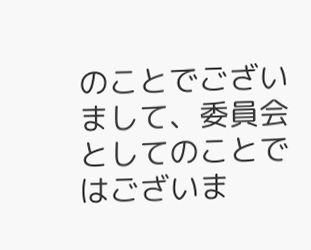のことでございまして、委員会としてのことではございま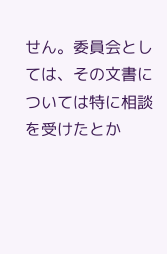せん。委員会としては、その文書については特に相談を受けたとか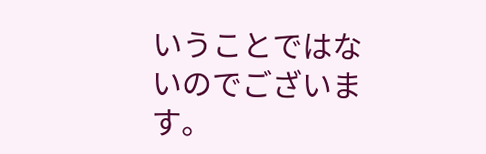いうことではないのでございます。